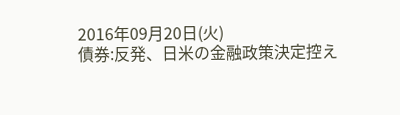2016年09月20日(火)
債券:反発、日米の金融政策決定控え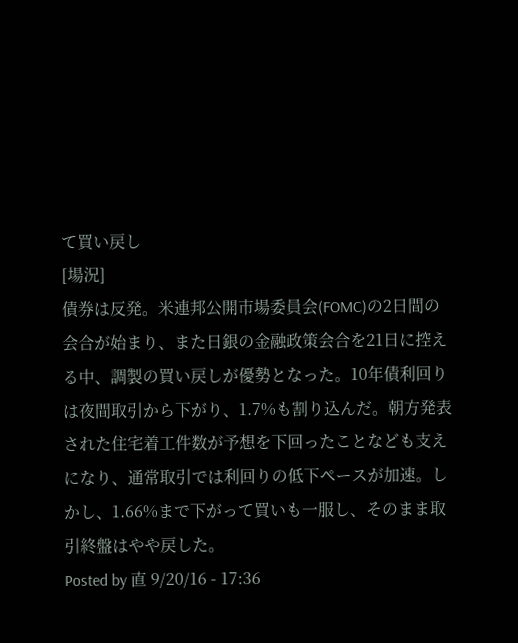て買い戻し
[場況]
債券は反発。米連邦公開市場委員会(FOMC)の2日間の会合が始まり、また日銀の金融政策会合を21日に控える中、調製の買い戻しが優勢となった。10年債利回りは夜間取引から下がり、1.7%も割り込んだ。朝方発表された住宅着工件数が予想を下回ったことなども支えになり、通常取引では利回りの低下ペースが加速。しかし、1.66%まで下がって買いも一服し、そのまま取引終盤はやや戻した。
Posted by 直 9/20/16 - 17:36